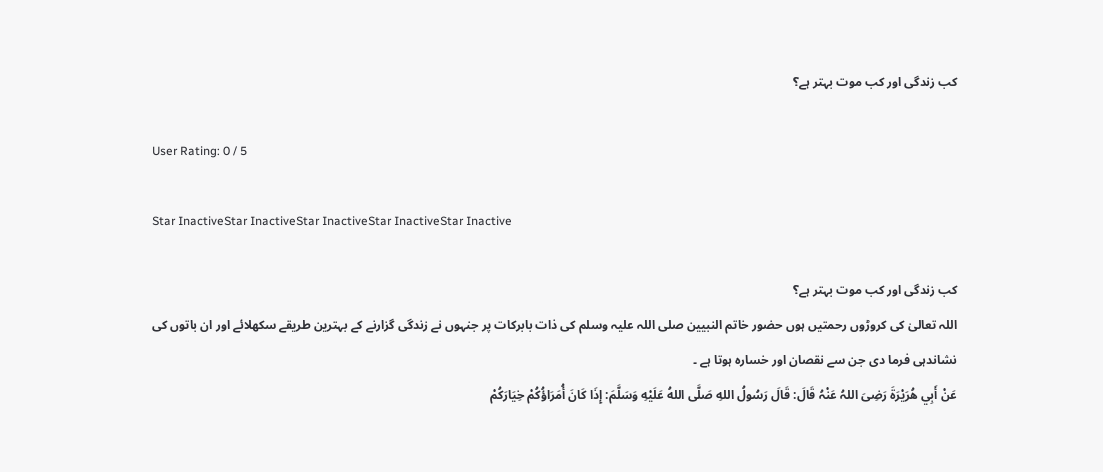کب زندگی اور کب موت بہتر ہے؟

User Rating: 0 / 5

Star InactiveStar InactiveStar InactiveStar InactiveStar Inactive

کب زندگی اور کب موت بہتر ہے؟
اللہ تعالیٰ کی کروڑوں رحمتیں ہوں حضور خاتم النبیین صلی اللہ علیہ وسلم کی ذات بابرکات پر جنہوں نے زندگی گزارنے کے بہترین طریقے سکھلائے اور ان باتوں کی نشاندہی فرما دی جن سے نقصان اور خسارہ ہوتا ہے ۔
عَنْ أَبِي هُرَيْرَةَ رَضِیَ اللہُ عَنْہُ قَالَ: قَالَ رَسُولُ اللهِ صَلَّى اللهُ عَلَيْهِ وَسَلَّمَ: إِذَا كَانَ أُمَرَاؤُكُمْ خِيَارَكُمْ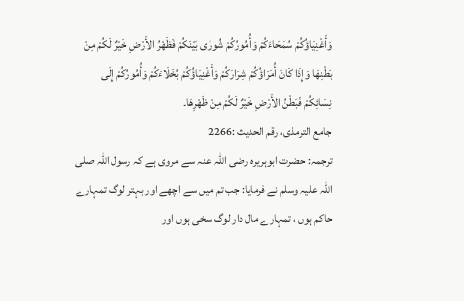وَأَغْنِيَاؤُكُمْ سُمَحَاءَكُمْ وَأُمُورُكُمْ شُورٰى بَيْنَكُمْ فَظَهْرُ الأَرْضِ خَيْرٌ لَكُمْ مِنْ بَطْنِهَا وَإِذَا كَانَ أُمَرَاؤُكُمْ شِرَارَكُمْ وَأَغْنِيَاؤُكُمْ بُخَلَاءَكُمْ وَأُمُورُكُمْ إِلَى نِسَائِكُمْ فَبَطْنُ الأَرْضِ خَيْرٌ لَكُمْ مِنْ ظَهْرِهَا۔
جامع الترمذی، رقم الحدیث :2266
ترجمہ: حضرت ابوہریرہ رضی اللہ عنہ سے مروی ہے کہ رسول اللہ صلی اللہ علیہ وسلم نے فرمایا: جب تم میں سے اچھے اور بہتر لوگ تمہارے حاکم ہوں ، تمہارے مال دار لوگ سخی ہوں اور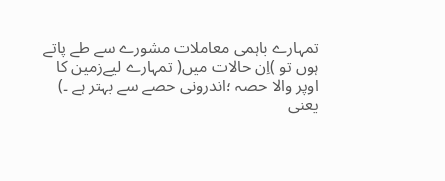تمہارے باہمی معاملات مشورے سے طے پاتے ہوں تو )اِن حالات میں( تمہارے لیےزمین کا اوپر والا حصہ ؛اندرونی حصے سے بہتر ہے ۔) یعنی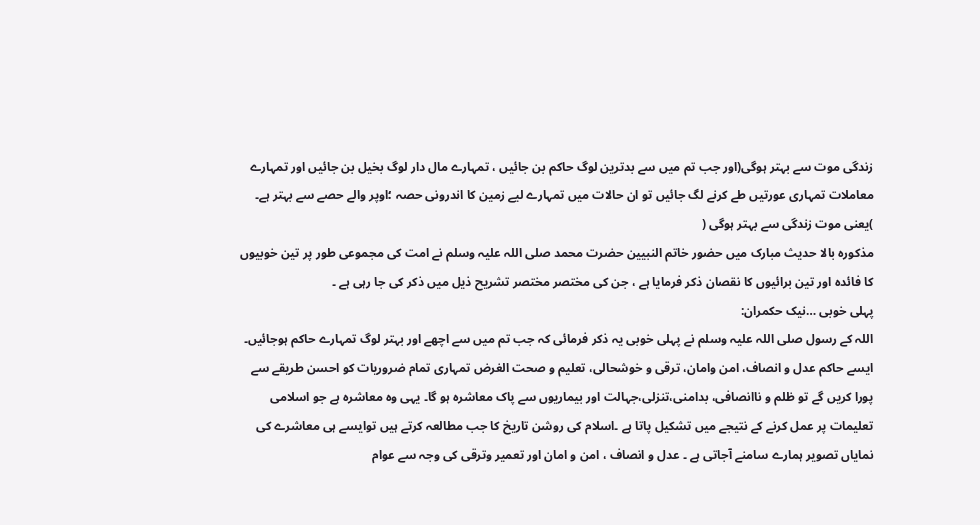زندگی موت سے بہتر ہوگی(اور جب تم میں سے بدترین لوگ حاکم بن جائیں ، تمہارے مال دار لوگ بخیل بن جائیں اور تمہارے معاملات تمہاری عورتیں طے کرنے لگ جائیں تو ان حالات میں تمہارے لیے زمین کا اندرونی حصہ ؛اوپر والے حصے سے بہتر ہے۔ )یعنی موت زندگی سے بہتر ہوگی (
مذکورہ بالا حدیث مبارک میں حضور خاتم النبیین حضرت محمد صلی اللہ علیہ وسلم نے امت کی مجموعی طور پر تین خوبیوں کا فائدہ اور تین برائیوں کا نقصان ذکر فرمایا ہے ، جن کی مختصر مختصر تشریح ذیل میں ذکر کی جا رہی ہے ۔
پہلی خوبی …نیک حکمران:
اللہ کے رسول صلی اللہ علیہ وسلم نے پہلی خوبی یہ ذکر فرمائی کہ جب تم میں سے اچھے اور بہتر لوگ تمہارے حاکم ہوجائیں۔ ایسے حاکم عدل و انصاف، امن وامان، ترقی و خوشحالی، تعلیم و صحت الغرض تمہاری تمام ضروریات کو احسن طریقے سے پورا کریں گے تو ظلم و ناانصافی، بدامنی،تنزلی،جہالت اور بیماریوں سے پاک معاشرہ ہو گا۔ یہی وہ معاشرہ ہے جو اسلامی تعلیمات پر عمل کرنے کے نتیجے میں تشکیل پاتا ہے ۔اسلام کی روشن تاریخ کا جب مطالعہ کرتے ہیں توایسے ہی معاشرے کی نمایاں تصویر ہمارے سامنے آجاتی ہے ۔ عدل و انصاف ، امن و امان اور تعمیر وترقی کی وجہ سے عوام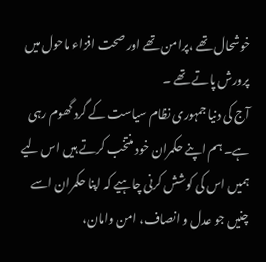خوشحال تھے ،پرامن تھے اور صحت افزاء ماحول میں پرورش پاتے تھے ۔
آج کی دنیا جمہوری نظام سیاست کے گرد گھوم رہی ہے۔ ہم اپنے حکمران خود منتخب کرتے ہیں اس لیے ہمیں اس کی کوشش کرنی چاہیے کہ اپنا حکمران اسے چنیں جو عدل و انصاف، امن وامان،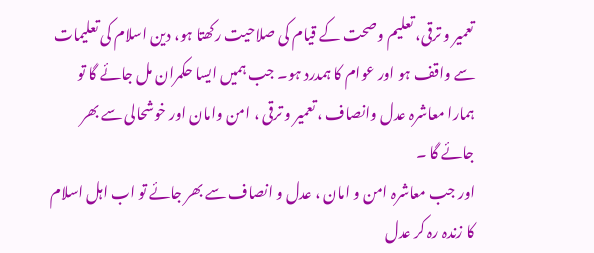تعمیر و ترقی، تعلیم وصحت کے قیام کی صلاحیت رکھتا ہو، دین اسلام کی تعلیمات سے واقف ہو اور عوام کا ہمدرد ہو۔ جب ہمیں ایسا حکمران مل جائے گا تو ہمارا معاشرہ عدل وانصاف ، تعمیر و ترقی ، امن وامان اور خوشحالی سے بھر جائے گا ۔
اور جب معاشرہ امن و امان ، عدل و انصاف سے بھر جائے تو اب اہل اسلام کا زندہ رہ کر عدل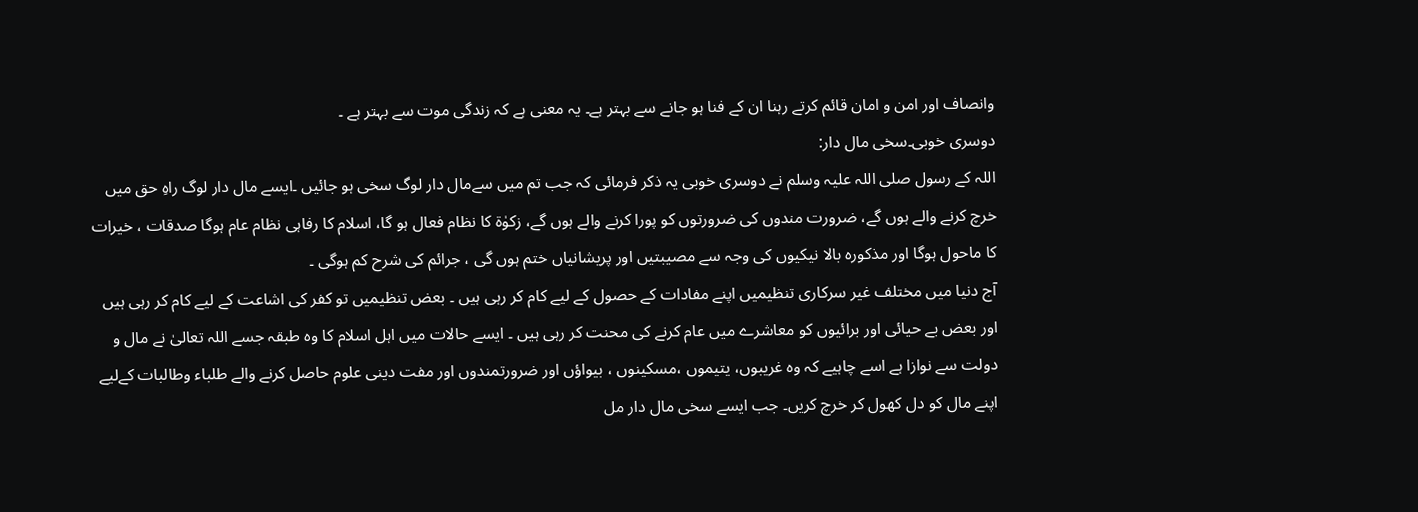وانصاف اور امن و امان قائم کرتے رہنا ان کے فنا ہو جانے سے بہتر ہے۔ یہ معنی ہے کہ زندگی موت سے بہتر ہے ۔
دوسری خوبی۔سخی مال دار:
اللہ کے رسول صلی اللہ علیہ وسلم نے دوسری خوبی یہ ذکر فرمائی کہ جب تم میں سےمال دار لوگ سخی ہو جائیں ۔ایسے مال دار لوگ راہِ حق میں خرچ کرنے والے ہوں گے، ضرورت مندوں کی ضرورتوں کو پورا کرنے والے ہوں گے، زکوٰۃ کا نظام فعال ہو گا، اسلام کا رفاہی نظام عام ہوگا صدقات ، خیرات کا ماحول ہوگا اور مذکورہ بالا نیکیوں کی وجہ سے مصیبتیں اور پریشانیاں ختم ہوں گی ، جرائم کی شرح کم ہوگی ۔
آج دنیا میں مختلف غیر سرکاری تنظیمیں اپنے مفادات کے حصول کے لیے کام کر رہی ہیں ۔ بعض تنظیمیں تو کفر کی اشاعت کے لیے کام کر رہی ہیں اور بعض بے حیائی اور برائیوں کو معاشرے میں عام کرنے کی محنت کر رہی ہیں ۔ ایسے حالات میں اہل اسلام کا وہ طبقہ جسے اللہ تعالیٰ نے مال و دولت سے نوازا ہے اسے چاہیے کہ وہ غریبوں، یتیموں ،مسکینوں ، بیواؤں اور ضرورتمندوں اور مفت دینی علوم حاصل کرنے والے طلباء وطالبات کےلیے اپنے مال کو دل کھول کر خرچ کریں۔ جب ایسے سخی مال دار مل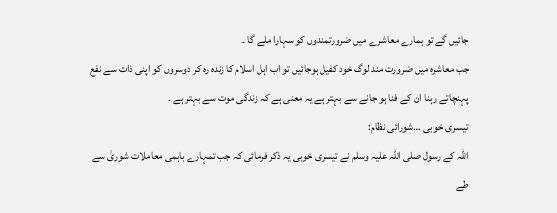جائیں گے تو ہمارے معاشرے میں ضرورتمندوں کو سہارا ملے گا ۔
جب معاشرہ میں ضرورت مند لوگ خود کفیل ہوجائیں تو اب اہل اسلام کا زندہ رہ کر دوسروں کو اپنی ذات سے نفع پہنچاتے رہنا ان کے فنا ہو جانے سے بہتر ہے یہ معنی ہے کہ زندگی موت سے بہتر ہے ۔
تیسری خوبی …شورائی نظام:
اللہ کے رسول صلی اللہ علیہ وسلم نے تیسری خوبی یہ ذکر فرمائی کہ جب تمہارے باہمی معاملات شوریٰ سے طے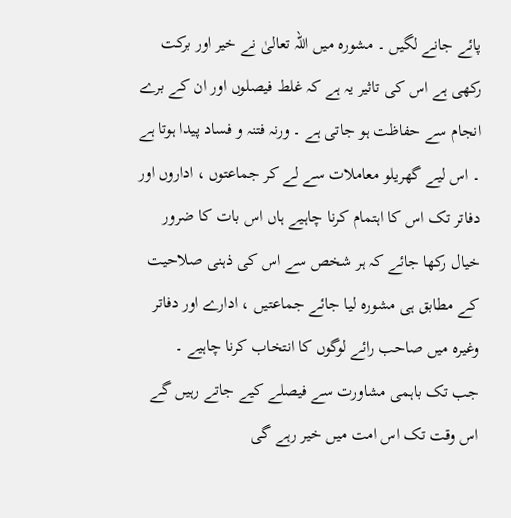پائے جانے لگیں ۔ مشورہ میں اللہ تعالیٰ نے خیر اور برکت رکھی ہے اس کی تاثیر یہ ہے کہ غلط فیصلوں اور ان کے برے انجام سے حفاظت ہو جاتی ہے ۔ ورنہ فتنہ و فساد پیدا ہوتا ہے ۔ اس لیے گھریلو معاملات سے لے کر جماعتوں ، اداروں اور دفاتر تک اس کا اہتمام کرنا چاہیے ہاں اس بات کا ضرور خیال رکھا جائے کہ ہر شخص سے اس کی ذہنی صلاحیت کے مطابق ہی مشورہ لیا جائے جماعتیں ، ادارے اور دفاتر وغیرہ میں صاحب رائے لوگوں کا انتخاب کرنا چاہیے ۔
جب تک باہمی مشاورت سے فیصلے کیے جاتے رہیں گے اس وقت تک اس امت میں خیر رہے گی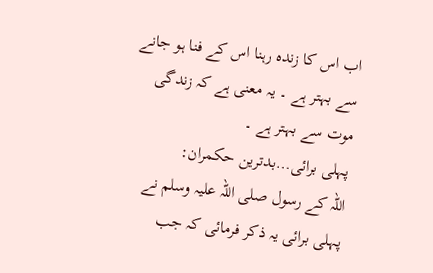اب اس کا زندہ رہنا اس کے فنا ہو جانے سے بہتر ہے ۔ یہ معنی ہے کہ زندگی موت سے بہتر ہے ۔
پہلی برائی…بدترین حکمران:
اللہ کے رسول صلی اللہ علیہ وسلم نے پہلی برائی یہ ذکر فرمائی کہ جب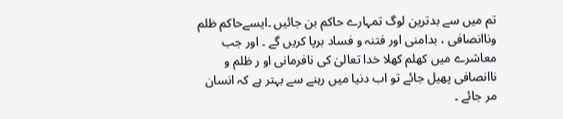تم میں سے بدترین لوگ تمہارے حاکم بن جائیں ۔ایسےحاکم ظلم وناانصافی ، بدامنی اور فتنہ و فساد برپا کریں گے ۔ اور جب معاشرے میں کھلم کھلا خدا تعالیٰ کی نافرمانی او ر ظلم و ناانصافی پھیل جائے تو اب دنیا میں رہنے سے بہتر ہے کہ انسان مر جائے ۔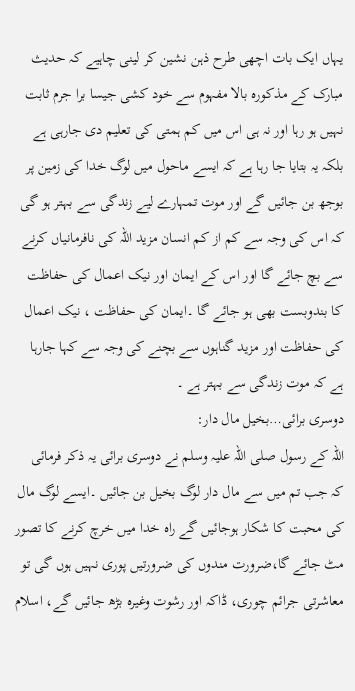یہاں ایک بات اچھی طرح ذہن نشین کر لینی چاہیے کہ حدیث مبارک کے مذکورہ بالا مفہوم سے خود کشی جیسا برا جرم ثابت نہیں ہو رہا اور نہ ہی اس میں کم ہمتی کی تعلیم دی جارہی ہے بلکہ یہ بتایا جا رہا ہے کہ ایسے ماحول میں لوگ خدا کی زمین پر بوجھ بن جائیں گے اور موت تمہارے لیے زندگی سے بہتر ہو گی کہ اس کی وجہ سے کم از کم انسان مزید اللہ کی نافرمانیاں کرنے سے بچ جائے گا اور اس کے ایمان اور نیک اعمال کی حفاظت کا بندوبست بھی ہو جائے گا ۔ایمان کی حفاظت ، نیک اعمال کی حفاظت اور مزید گناہوں سے بچنے کی وجہ سے کہا جارہا ہے کہ موت زندگی سے بہتر ہے ۔
دوسری برائی…بخیل مال دار:
اللہ کے رسول صلی اللہ علیہ وسلم نے دوسری برائی یہ ذکر فرمائی کہ جب تم میں سے مال دار لوگ بخیل بن جائیں ۔ایسے لوگ مال کی محبت کا شکار ہوجائیں گے راہ خدا میں خرچ کرنے کا تصور مٹ جائے گا،ضرورت مندوں کی ضرورتیں پوری نہیں ہوں گی تو معاشرتی جرائم چوری، ڈاکہ اور رشوت وغیرہ بڑھ جائیں گے، اسلام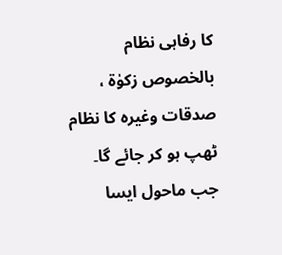کا رفاہی نظام بالخصوص زکوٰۃ ، صدقات وغیرہ کا نظام ٹھپ ہو کر جائے گا۔
جب ماحول ایسا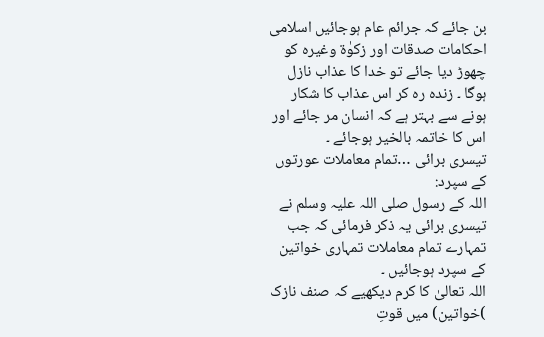بن جائے کہ جرائم عام ہوجائیں اسلامی احکامات صدقات اور زکوٰۃ وغیرہ کو چھوڑ دیا جائے تو خدا کا عذاب نازل ہوگا ۔ زندہ رہ کر اس عذاب کا شکار ہونے سے بہتر ہے کہ انسان مر جائے اور اس کا خاتمہ بالخیر ہوجائے ۔
تیسری برائی …تمام معاملات عورتوں کے سپرد:
اللہ کے رسول صلی اللہ علیہ وسلم نے تیسری برائی یہ ذکر فرمائی کہ جب تمہارے تمام معاملات تمہاری خواتین کے سپرد ہوجائیں ۔
اللہ تعالیٰ کا کرم دیکھیے کہ صنف نازک )خواتین) میں قوتِ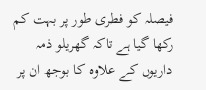فیصلہ کو فطری طور پر بہت کم رکھا گیا ہے تاکہ گھریلو ذمہ داریوں کے علاوہ کا بوجھ ان پر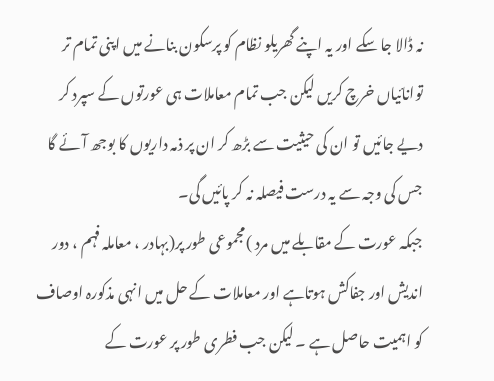نہ ڈالا جا سکے اور یہ اپنے گھریلو نظام کو پرسکون بنانے میں اپنی تمام تر توانائیاں خرچ کریں لیکن جب تمام معاملات ہی عورتوں کے سپرد کر دیے جائیں تو ان کی حیثیت سے بڑھ کر ان پر ذمہ داریوں کا بوجھ آئے گا جس کی وجہ سے یہ درست فیصلہ نہ کر پائیں گی۔
جبکہ عورت کے مقابلے میں مرد )مجموعی طور پر(بہادر ، معاملہ فہم ، دور اندیش اور جفاکش ہوتاہے اور معاملات کے حل میں انہی مذکورہ اوصاف کو اہمیت حاصل ہے ۔ لیکن جب فطری طور پر عورت کے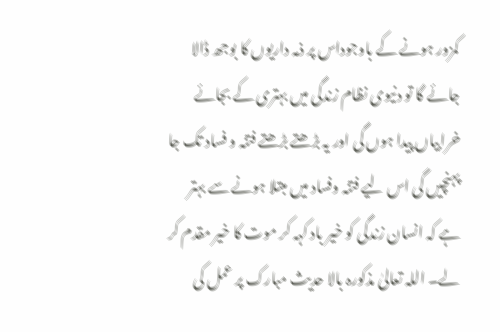کمزور ہونے کے باوجوداس پر ذمہ داریوں کا بوجھ ڈالا جائے گا تو دنیوی نظام زندگی میں بہتری کے بجائے خرابیاں پیدا ہوں گی اور یہ بڑھتے بڑھتے فتنہ و فساد تک جا پہنچیں گی اس لیے فتنہ وفساد میں مبتلا ہونے سے بہتر ہے کہ انسان زندگی کو خیر باد کہہ کر موت کا خیر مقدم کر لے۔ اللہ تعالیٰ مذکورہ بالا حدیث مبارک پر عمل کی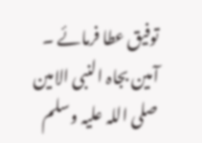توفیق عطا فرمائے ۔
آمین بجاہ النبی الامین صلی اللہ علیہ وسلم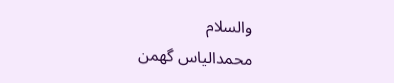والسلام
محمدالیاس گھمن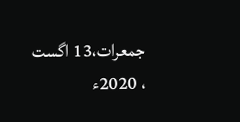جمعرات،13 اگست ، 2020ء